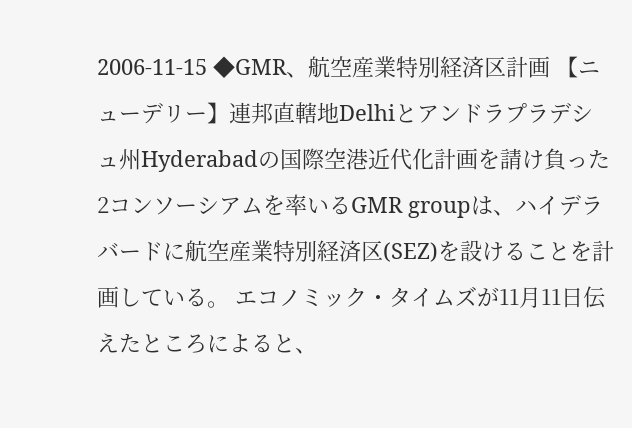2006-11-15 ◆GMR、航空産業特別経済区計画 【ニューデリー】連邦直轄地Delhiとアンドラプラデシュ州Hyderabadの国際空港近代化計画を請け負った2コンソーシアムを率いるGMR groupは、ハイデラバードに航空産業特別経済区(SEZ)を設けることを計画している。 エコノミック・タイムズが11月11日伝えたところによると、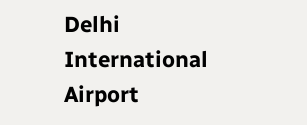Delhi International Airport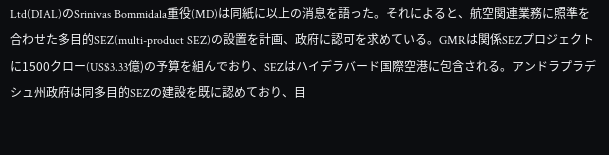Ltd(DIAL)のSrinivas Bommidala重役(MD)は同紙に以上の消息を語った。それによると、航空関連業務に照準を合わせた多目的SEZ(multi-product SEZ)の設置を計画、政府に認可を求めている。GMRは関係SEZプロジェクトに1500クロー(US$3.33億)の予算を組んでおり、SEZはハイデラバード国際空港に包含される。アンドラプラデシュ州政府は同多目的SEZの建設を既に認めており、目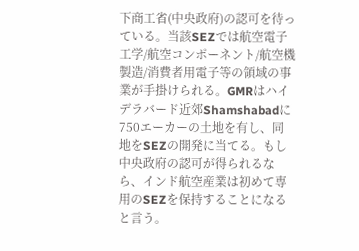下商工省(中央政府)の認可を待っている。当該SEZでは航空電子工学/航空コンポーネント/航空機製造/消費者用電子等の領域の事業が手掛けられる。GMRはハイデラバード近郊Shamshabadに750エーカーの土地を有し、同地をSEZの開発に当てる。もし中央政府の認可が得られるなら、インド航空産業は初めて専用のSEZを保持することになると言う。